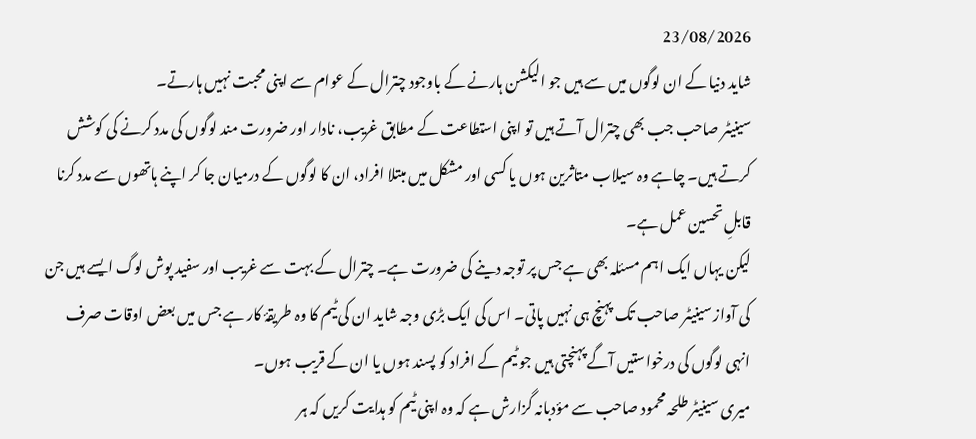23/08/2026
شاید دنیا کے ان لوگوں میں سے ہیں جو الیکشن ہارنے کے باوجود چترال کے عوام سے اپنی محبت نہیں ہارتے۔
سینیٹر صاحب جب بھی چترال آتے ہیں تو اپنی استطاعت کے مطابق غریب، نادار اور ضرورت مند لوگوں کی مدد کرنے کی کوشش کرتے ہیں۔ چاہے وہ سیلاب متاثرین ہوں یا کسی اور مشکل میں مبتلا افراد، ان کا لوگوں کے درمیان جا کر اپنے ہاتھوں سے مدد کرنا قابلِ تحسین عمل ہے۔
لیکن یہاں ایک اہم مسئلہ بھی ہے جس پر توجہ دینے کی ضرورت ہے۔ چترال کے بہت سے غریب اور سفید پوش لوگ ایسے ہیں جن کی آواز سینیٹر صاحب تک پہنچ ہی نہیں پاتی۔ اس کی ایک بڑی وجہ شاید ان کی ٹیم کا وہ طریقۂ کار ہے جس میں بعض اوقات صرف انہی لوگوں کی درخواستیں آگے پہنچتی ہیں جو ٹیم کے افراد کو پسند ہوں یا ان کے قریب ہوں۔
میری سینیٹر طلحہ محمود صاحب سے مؤدبانہ گزارش ہے کہ وہ اپنی ٹیم کو ہدایت کریں کہ ہر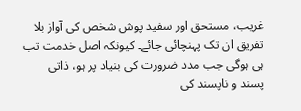غریب، مستحق اور سفید پوش شخص کی آواز بلا تفریق ان تک پہنچائی جائے۔ کیونکہ اصل خدمت تب ہی ہوگی جب مدد ضرورت کی بنیاد پر ہو، ذاتی پسند و ناپسند کی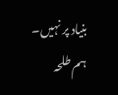بنیاد پر نہیں۔
ہم طلحہ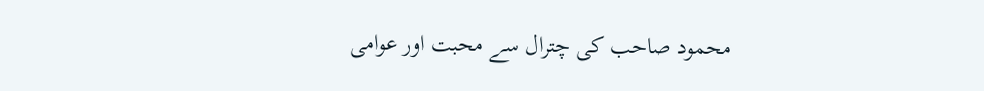محمود صاحب کی چترال سے محبت اور عوامی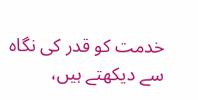خدمت کو قدر کی نگاہ سے دیکھتے ہیں،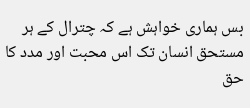بس ہماری خواہش ہے کہ چترال کے ہر مستحق انسان تک اس محبت اور مدد کا حق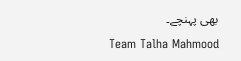بھی پہنچے۔
Team Talha Mahmood